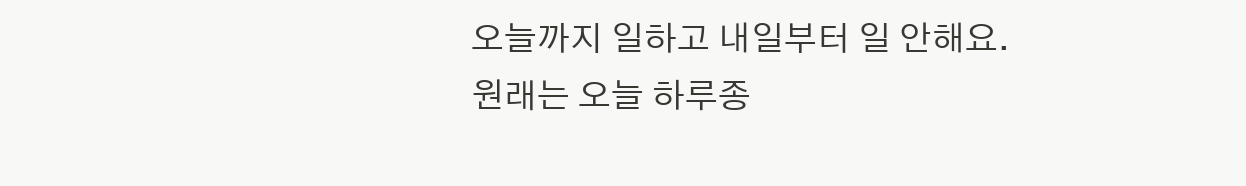오늘까지 일하고 내일부터 일 안해요.
원래는 오늘 하루종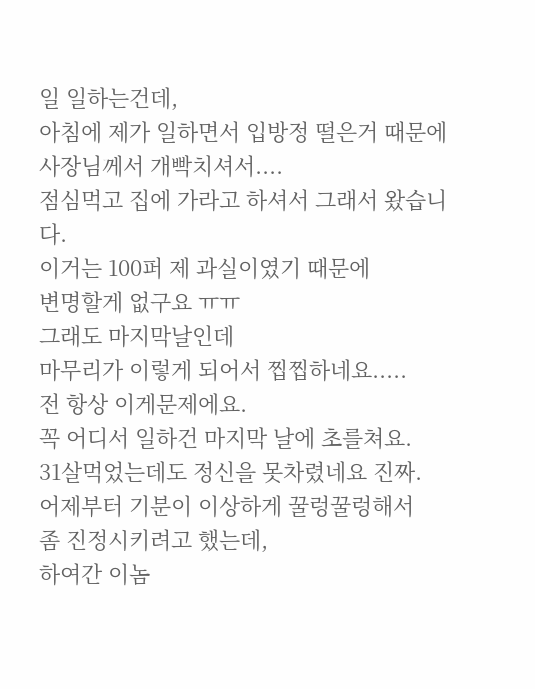일 일하는건데,
아침에 제가 일하면서 입방정 떨은거 때문에
사장님께서 개빡치셔서....
점심먹고 집에 가라고 하셔서 그래서 왔습니다.
이거는 100퍼 제 과실이였기 때문에
변명할게 없구요 ㅠㅠ
그래도 마지막날인데
마무리가 이렇게 되어서 찝찝하네요.....
전 항상 이게문제에요.
꼭 어디서 일하건 마지막 날에 초를쳐요.
31살먹었는데도 정신을 못차렸네요 진짜.
어제부터 기분이 이상하게 꿀렁꿀렁해서
좀 진정시키려고 했는데,
하여간 이놈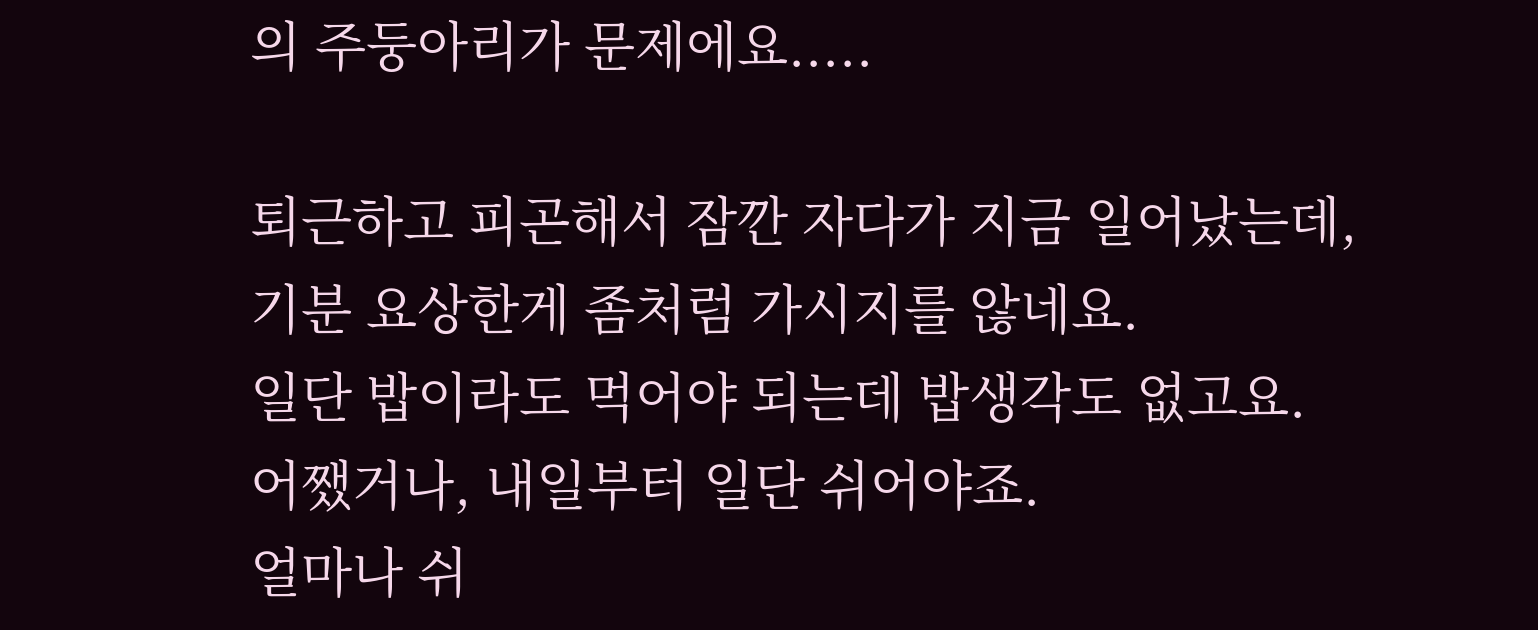의 주둥아리가 문제에요.....

퇴근하고 피곤해서 잠깐 자다가 지금 일어났는데,
기분 요상한게 좀처럼 가시지를 않네요.
일단 밥이라도 먹어야 되는데 밥생각도 없고요.
어쨌거나, 내일부터 일단 쉬어야죠.
얼마나 쉬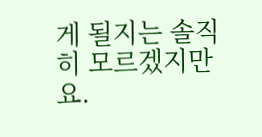게 될지는 솔직히 모르겠지만요.